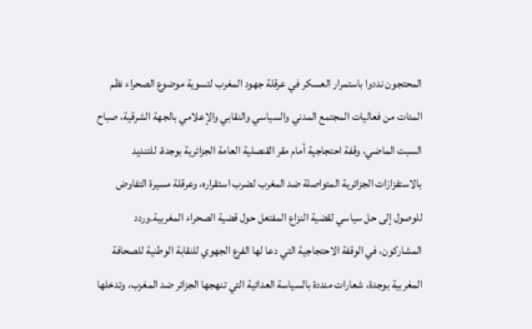المحتجون نددوا باستمرار العسكر في عرقلة جهود المغرب لتسوية موضوع الصحراء نظم المئات من فعاليات المجتمع المدني والسياسي والنقابي والإعلامي بالجهة الشرقية، صباح السبت الماضي، وقفة احتجاجية أمام مقر القنصلية العامة الجزائرية بوجدة، للتنديد بالاستفزازات الجزائرية المتواصلة ضد المغرب لضرب استقراره، وعرقلة مسيرة التفاوض للوصول إلى حل سياسي لقضية النزاع المفتعل حول قضية الصحراء المغربية.وردد المشاركون، في الوقفة الاحتجاجية التي دعا لها الفرع الجهوي للنقابة الوطنية للصحافة المغربية بوجدة، شعارات منددة بالسياسة العدائية التي تنهجها الجزائر ضد المغرب، وتدخلها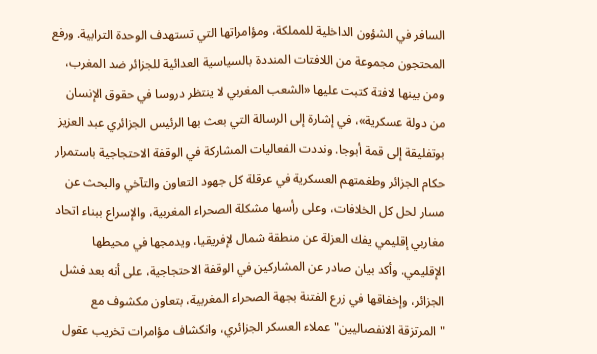السافر في الشؤون الداخلية للمملكة، ومؤامراتها التي تستهدف الوحدة الترابية. ورفع المحتجون مجموعة من اللافتات المنددة بالسياسية العدائية للجزائر ضد المغرب، ومن بينها لافتة كتبت عليها «الشعب المغربي لا ينتظر دروسا في حقوق الإنسان من دولة عسكرية»، في إشارة إلى الرسالة التي بعث بها الرئيس الجزائري عبد العزيز بوتفليقة إلى قمة أبوجا. ونددت الفعاليات المشاركة في الوقفة الاحتجاجية باستمرار حكام الجزائر وطغمتهم العسكرية في عرقلة كل جهود التعاون والتآخي والبحث عن مسار لحل كل الخلافات، وعلى رأسها مشكلة الصحراء المغربية، والإسراع ببناء اتحاد مغاربي إقليمي يفك العزلة عن منطقة شمال لإفريقيا، ويدمجها في محيطها الإقليمي. وأكد بيان صادر عن المشاركين في الوقفة الاحتجاجية، على أنه بعد فشل الجزائر، وإخفاقها في زرع الفتنة بجهة الصحراء المغربية، بتعاون مكشوف مع "المرتزقة الانفصاليين"عملاء العسكر الجزائري، وانكشاف مؤامرات تخريب عقول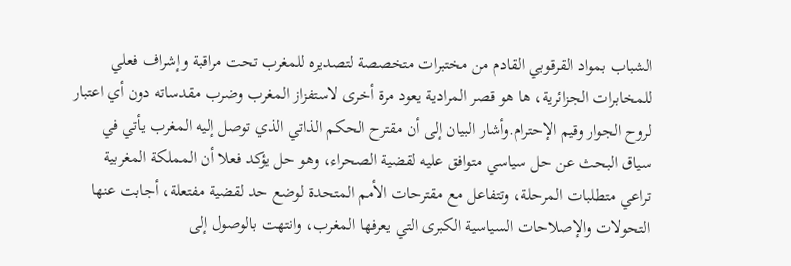الشباب بمواد القرقوبي القادم من مختبرات متخصصة لتصديره للمغرب تحت مراقبة وإشراف فعلي للمخابرات الجزائرية، ها هو قصر المرادية يعود مرة أخرى لاستفزاز المغرب وضرب مقدساته دون أي اعتبار لروح الجوار وقيم الإحترام.وأشار البيان إلى أن مقترح الحكم الذاتي الذي توصل إليه المغرب يأتي في سياق البحث عن حل سياسي متوافق عليه لقضية الصحراء، وهو حل يؤكد فعلا أن المملكة المغربية تراعي متطلبات المرحلة، وتتفاعل مع مقترحات الأمم المتحدة لوضع حد لقضية مفتعلة، أجابت عنها التحولات والإصلاحات السياسية الكبرى التي يعرفها المغرب، وانتهت بالوصول إلى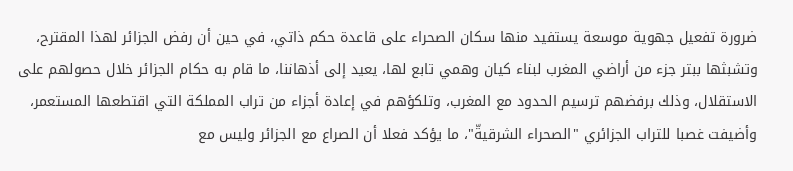ضرورة تفعيل جهوية موسعة يستفيد منها سكان الصحراء على قاعدة حكم ذاتي، في حين أن رفض الجزائر لهذا المقترح، وتشبثها ببتر جزء من أراضي المغرب لبناء كيان وهمي تابع لها، يعيد إلى أذهاننا، ما قام به حكام الجزائر خلال حصولهم على الاستقلال، وذلك برفضهم ترسيم الحدود مع المغرب، وتلكؤهم في إعادة أجزاء من تراب المملكة التي اقتطعها المستعمر، وأضيفت غصبا للتراب الجزائري "الصحراء الشرقيةّ"، ما يؤكد فعلا أن الصراع مع الجزائر وليس مع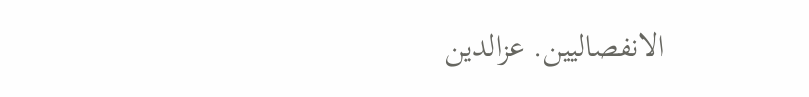الانفصاليين. عزالدين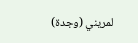لمريني (وجدة)